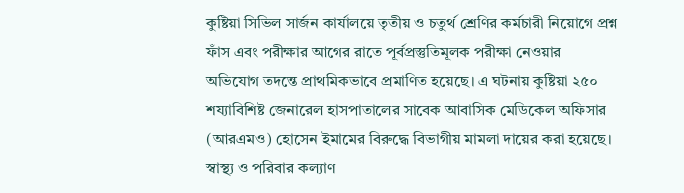কুষ্টিয়া সিভিল সার্জন কার্যালয়ে তৃতীয় ও চতুর্থ শ্রেণির কর্মচারী নিয়োগে প্রশ্ন ফাঁস এবং পরীক্ষার আগের রাতে পূর্বপ্রস্তুতিমূলক পরীক্ষা নেওয়ার অভিযোগ তদন্তে প্রাথমিকভাবে প্রমাণিত হয়েছে। এ ঘটনায় কুষ্টিয়া ২৫০ শয্যাবিশিষ্ট জেনারেল হাসপাতালের সাবেক আবাসিক মেডিকেল অফিসার (আরএমও) হোসেন ইমামের বিরুদ্ধে বিভাগীয় মামলা দায়ের করা হয়েছে।
স্বাস্থ্য ও পরিবার কল্যাণ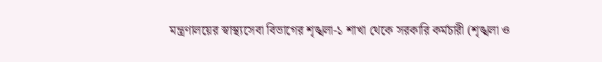মন্ত্রণালয়ের স্বাস্থ্যসেবা বিভাগের শৃঙ্খলা-১ শাখা থেকে সরকারি কর্মচারী (শৃঙ্খলা ও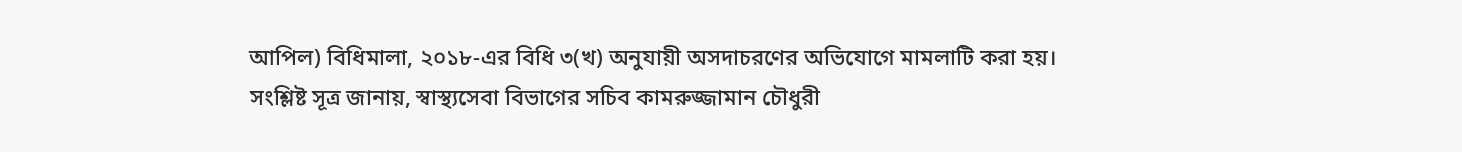আপিল) বিধিমালা, ২০১৮-এর বিধি ৩(খ) অনুযায়ী অসদাচরণের অভিযোগে মামলাটি করা হয়।
সংশ্লিষ্ট সূত্র জানায়, স্বাস্থ্যসেবা বিভাগের সচিব কামরুজ্জামান চৌধুরী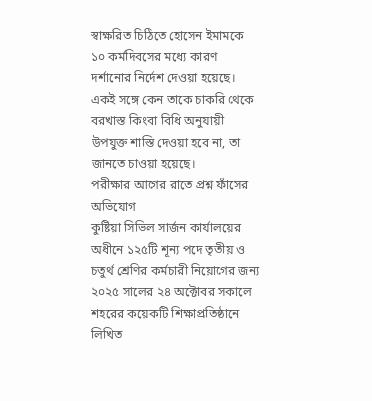স্বাক্ষরিত চিঠিতে হোসেন ইমামকে ১০ কর্মদিবসের মধ্যে কারণ দর্শানোর নির্দেশ দেওয়া হয়েছে। একই সঙ্গে কেন তাকে চাকরি থেকে বরখাস্ত কিংবা বিধি অনুযায়ী উপযুক্ত শাস্তি দেওয়া হবে না, তা জানতে চাওয়া হয়েছে।
পরীক্ষার আগের রাতে প্রশ্ন ফাঁসের অভিযোগ
কুষ্টিয়া সিভিল সার্জন কার্যালয়ের অধীনে ১২৫টি শূন্য পদে তৃতীয় ও চতুর্থ শ্রেণির কর্মচারী নিয়োগের জন্য ২০২৫ সালের ২৪ অক্টোবর সকালে শহরের কয়েকটি শিক্ষাপ্রতিষ্ঠানে লিখিত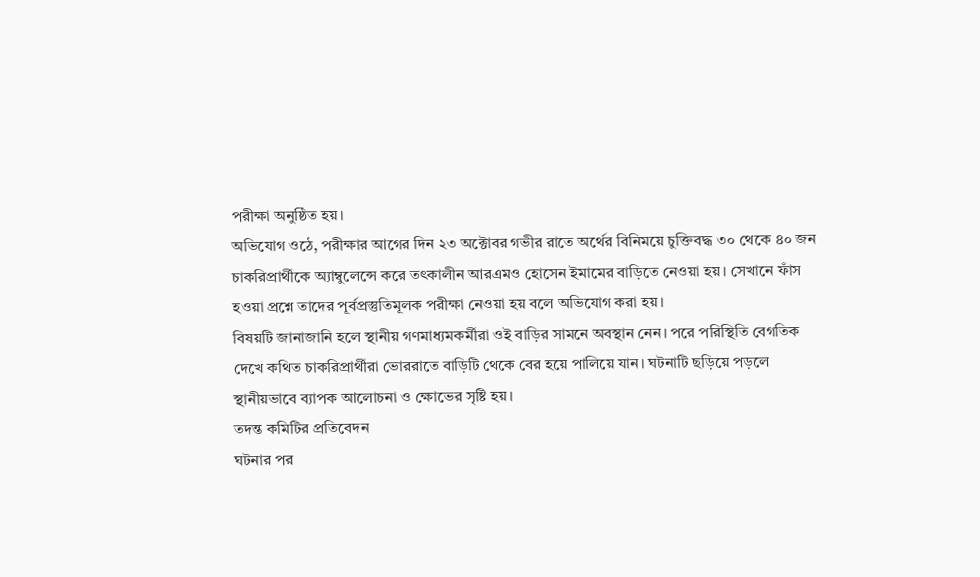পরীক্ষা অনুষ্ঠিত হয়।
অভিযোগ ওঠে, পরীক্ষার আগের দিন ২৩ অক্টোবর গভীর রাতে অর্থের বিনিময়ে চুক্তিবদ্ধ ৩০ থেকে ৪০ জন চাকরিপ্রার্থীকে অ্যাম্বুলেন্সে করে তৎকালীন আরএমও হোসেন ইমামের বাড়িতে নেওয়া হয়। সেখানে ফাঁস হওয়া প্রশ্নে তাদের পূর্বপ্রস্তুতিমূলক পরীক্ষা নেওয়া হয় বলে অভিযোগ করা হয়।
বিষয়টি জানাজানি হলে স্থানীয় গণমাধ্যমকর্মীরা ওই বাড়ির সামনে অবস্থান নেন। পরে পরিস্থিতি বেগতিক দেখে কথিত চাকরিপ্রার্থীরা ভোররাতে বাড়িটি থেকে বের হয়ে পালিয়ে যান। ঘটনাটি ছড়িয়ে পড়লে স্থানীয়ভাবে ব্যাপক আলোচনা ও ক্ষোভের সৃষ্টি হয়।
তদন্ত কমিটির প্রতিবেদন
ঘটনার পর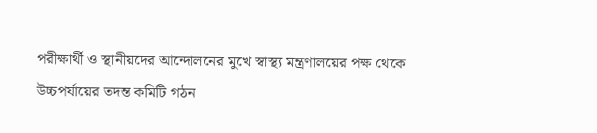পরীক্ষার্থী ও স্থানীয়দের আন্দোলনের মুখে স্বাস্থ্য মন্ত্রণালয়ের পক্ষ থেকে উচ্চপর্যায়ের তদন্ত কমিটি গঠন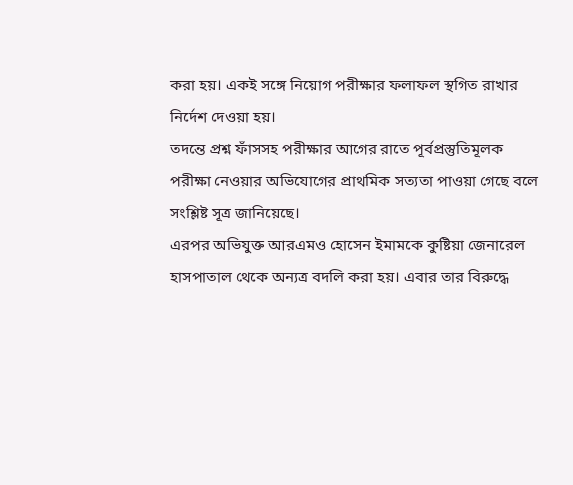করা হয়। একই সঙ্গে নিয়োগ পরীক্ষার ফলাফল স্থগিত রাখার নির্দেশ দেওয়া হয়।
তদন্তে প্রশ্ন ফাঁসসহ পরীক্ষার আগের রাতে পূর্বপ্রস্তুতিমূলক পরীক্ষা নেওয়ার অভিযোগের প্রাথমিক সত্যতা পাওয়া গেছে বলে সংশ্লিষ্ট সূত্র জানিয়েছে।
এরপর অভিযুক্ত আরএমও হোসেন ইমামকে কুষ্টিয়া জেনারেল হাসপাতাল থেকে অন্যত্র বদলি করা হয়। এবার তার বিরুদ্ধে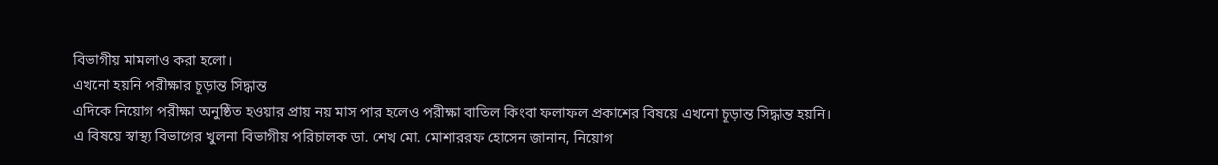বিভাগীয় মামলাও করা হলো।
এখনো হয়নি পরীক্ষার চূড়ান্ত সিদ্ধান্ত
এদিকে নিয়োগ পরীক্ষা অনুষ্ঠিত হওয়ার প্রায় নয় মাস পার হলেও পরীক্ষা বাতিল কিংবা ফলাফল প্রকাশের বিষয়ে এখনো চূড়ান্ত সিদ্ধান্ত হয়নি।
এ বিষয়ে স্বাস্থ্য বিভাগের খুলনা বিভাগীয় পরিচালক ডা. শেখ মো. মোশাররফ হোসেন জানান, নিয়োগ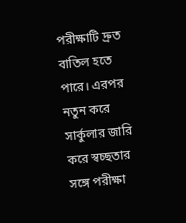পরীক্ষাটি দ্রুত বাতিল হতে পারে। এরপর নতুন করে সার্কুলার জারি করে স্বচ্ছতার সঙ্গে পরীক্ষা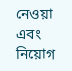নেওয়া এবং নিয়োগ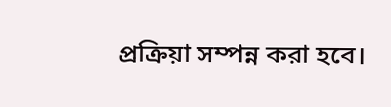প্রক্রিয়া সম্পন্ন করা হবে।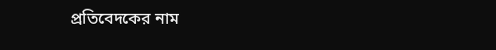প্রতিবেদকের নাম